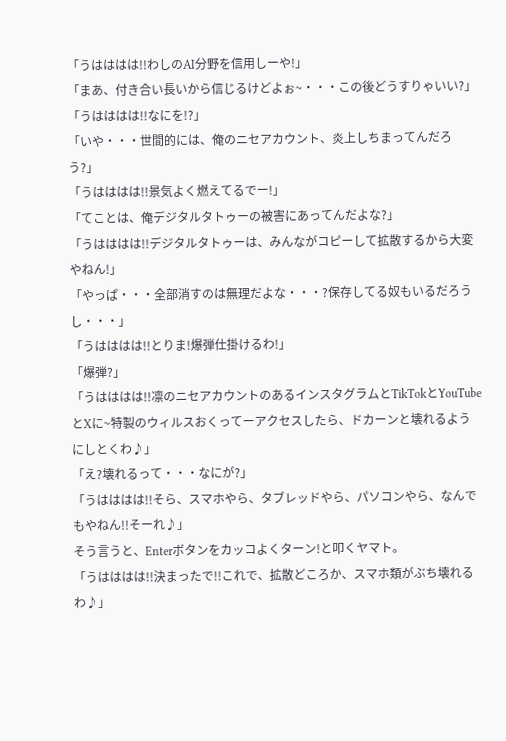「うはははは!!わしのAI分野を信用しーや!」
「まあ、付き合い長いから信じるけどよぉ~・・・この後どうすりゃいい?」
「うはははは!!なにを!?」
「いや・・・世間的には、俺のニセアカウント、炎上しちまってんだろう?」
「うはははは!!景気よく燃えてるでー!」
「てことは、俺デジタルタトゥーの被害にあってんだよな?」
「うはははは!!デジタルタトゥーは、みんながコピーして拡散するから大変やねん!」
「やっぱ・・・全部消すのは無理だよな・・・?保存してる奴もいるだろうし・・・」
「うはははは!!とりま!爆弾仕掛けるわ!」
「爆弾?」
「うはははは!!凛のニセアカウントのあるインスタグラムとTikTokとYouTubeとXに~特製のウィルスおくってーアクセスしたら、ドカーンと壊れるようにしとくわ♪」
「え?壊れるって・・・なにが?」
「うはははは!!そら、スマホやら、タブレッドやら、パソコンやら、なんでもやねん!!そーれ♪」
そう言うと、Enterボタンをカッコよくターン!と叩くヤマト。
「うはははは!!決まったで!!これで、拡散どころか、スマホ類がぶち壊れるわ♪」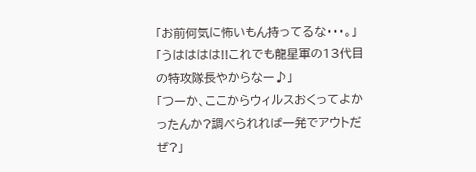「お前何気に怖いもん持ってるな・・・。」
「うはははは!!これでも龍星軍の13代目の特攻隊長やからなー♪」
「つーか、ここからウィルスおくってよかったんか?調べられれば一発でアウトだぜ?」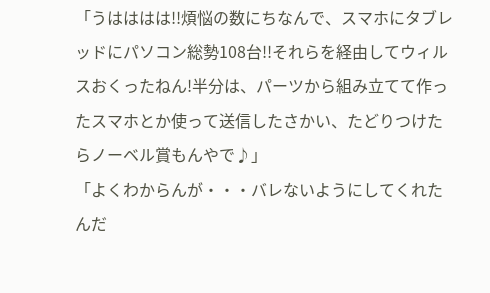「うはははは!!煩悩の数にちなんで、スマホにタブレッドにパソコン総勢108台!!それらを経由してウィルスおくったねん!半分は、パーツから組み立てて作ったスマホとか使って送信したさかい、たどりつけたらノーベル賞もんやで♪」
「よくわからんが・・・バレないようにしてくれたんだ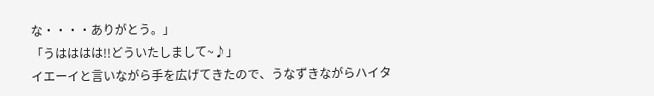な・・・・ありがとう。」
「うはははは!!どういたしまして~♪」
イエーイと言いながら手を広げてきたので、うなずきながらハイタ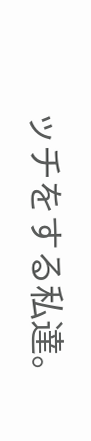ッチをする私達。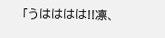「うはははは!!凛、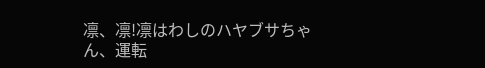凛、凛!凛はわしのハヤブサちゃん、運転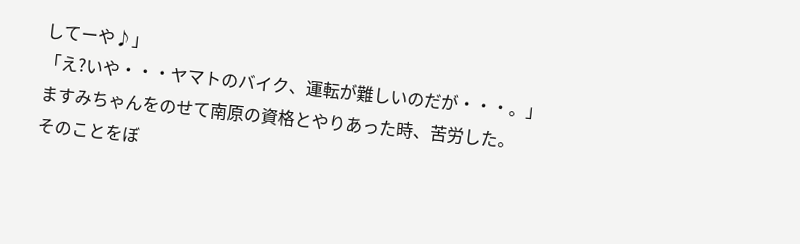してーや♪」
「え?いや・・・ヤマトのバイク、運転が難しいのだが・・・。」
ますみちゃんをのせて南原の資格とやりあった時、苦労した。
そのことをぼ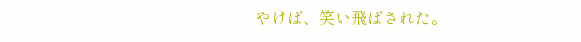やけば、笑い飛ばされた。